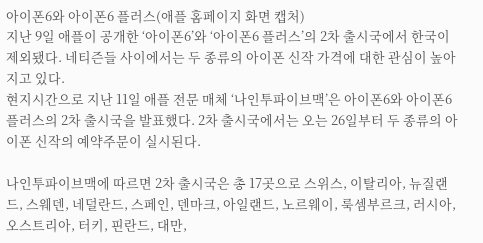아이폰6와 아이폰6 플러스(애플 홈페이지 화면 캡처)
지난 9일 애플이 공개한 ‘아이폰6’와 ‘아이폰6 플러스’의 2차 출시국에서 한국이 제외됐다. 네티즌들 사이에서는 두 종류의 아이폰 신작 가격에 대한 관심이 높아지고 있다.
현지시간으로 지난 11일 애플 전문 매체 ‘나인투파이브맥’은 아이폰6와 아이폰6 플러스의 2차 출시국을 발표했다. 2차 출시국에서는 오는 26일부터 두 종류의 아이폰 신작의 예약주문이 실시된다.

나인투파이브맥에 따르면 2차 출시국은 총 17곳으로 스위스, 이탈리아, 뉴질랜드, 스웨덴, 네덜란드, 스페인, 덴마크, 아일랜드, 노르웨이, 룩셈부르크, 러시아, 오스트리아, 터키, 핀란드, 대만,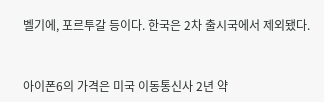벨기에, 포르투갈 등이다. 한국은 2차 출시국에서 제외됐다.


아이폰6의 가격은 미국 이동통신사 2년 약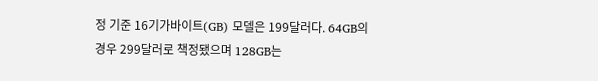정 기준 16기가바이트(GB) 모델은 199달러다. 64GB의 경우 299달러로 책정됐으며 128GB는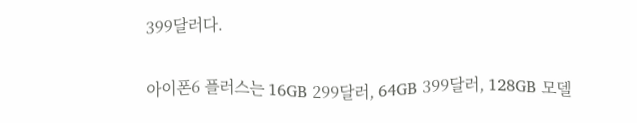399달러다.

아이폰6 플러스는 16GB 299달러, 64GB 399달러, 128GB 모델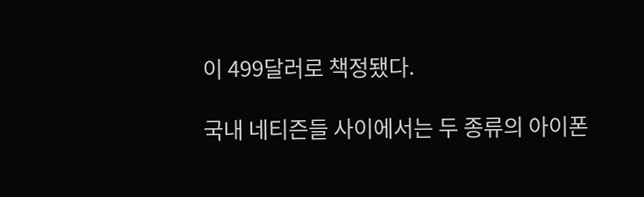이 499달러로 책정됐다.

국내 네티즌들 사이에서는 두 종류의 아이폰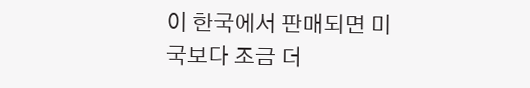이 한국에서 판매되면 미국보다 조금 더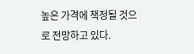높은 가격에 책정될 것으로 전망하고 있다.